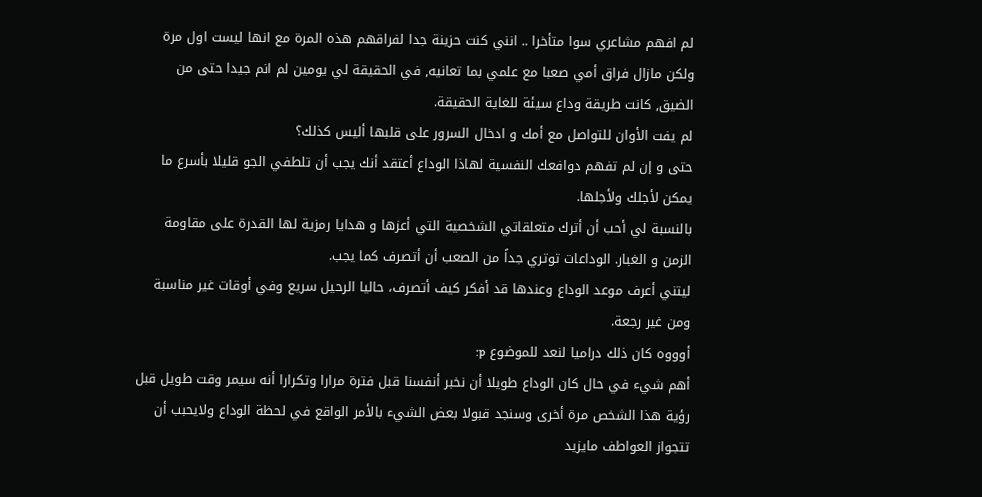لم افهم مشاعري سوا متأخرا .. انني كنت حزينة جدا لفراقهم هذه المرة مع انها ليست اول مرة ولكن مازال فراق أمي صعبا مع علمي بما تعانيه, في الحقيقة لي يومين لم انم جيدا حتى من الضيق, كانت طريقة وداع سيئة للغاية الحقيقة.
لم يفت الأوان للتواصل مع أمك و ادخال السرور على قلبها أليس كذلك؟
حتى و إن لم تفهم دوافعك النفسية لهاذا الوداع أعتقد أنك يجب أن تلطفي الجو قليلا بأسرع ما يمكن لأجلك ولأجلها.
بالنسبة لي أحب أن أترك متعلقاتي الشخصية التي أعزها و هدايا رمزية لها القدرة على مقاومة الزمن و الغبار. الوداعات توتري جداً من الصعب أن أتصرف كما يجب.
ليتني أعرف موعد الوداع وعندها قد أفكر كيف أتصرف، حاليا الرحيل سريع وفي أوقات غير مناسبة ومن غير رجعة.
أوووه كان ذلك دراميا لنعد للموضوع p:
أهم شيء في حال كان الوداع طويلا أن نخبر أنفسنا قبل فترة مرارا وتكرارا أنه سيمر وقت طويل قبل رؤية هذا الشخص مرة أخرى وسنجد قبولا بعض الشيء بالأمر الواقع في لحظة الوداع ولايحبب أن تتجواز العواطف مايزيد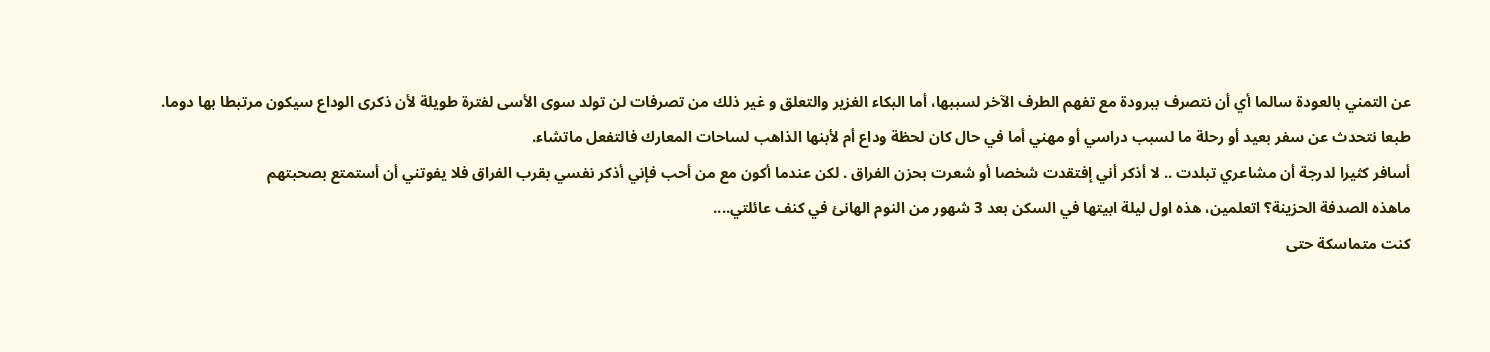عن التمني بالعودة سالما أي أن نتصرف ببرودة مع تفهم الطرف الآخر لسببها، أما البكاء الغزير والتعلق و غير ذلك من تصرفات لن تولد سوى الأسى لفترة طويلة لأن ذكرى الوداع سيكون مرتبطا بها دوما.
طبعا نتحدث عن سفر بعيد أو رحلة ما لسبب دراسي أو مهني أما في حال كان لحظة وداع أم لأبنها الذاهب لساحات المعارك فالتفعل ماتشاء.
أسافر كثيرا لدرجة أن مشاعري تبلدت .. لا أذكر أني إفتقدت شخصا أو شعرت بحزن الفراق . لكن عندما أكون مع من أحب فإني أذكر نفسي بقرب الفراق فلا يفوتني أن أستمتع بصحبتهم
ماهذه الصدفة الحزينة؟ اتعلمين، هذه اول ليلة ابيتها في السكن بعد 3 شهور من النوم الهانئ في كنف عائلتي....
كنت متماسكة حتى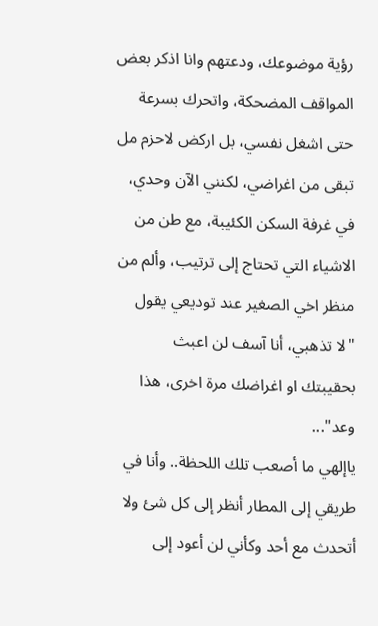رؤية موضوعك، ودعتهم وانا اذكر بعض المواقف المضحكة، واتحرك بسرعة حتى اشغل نفسي، بل اركض لاحزم مل تبقى من اغراضي، لكنني الآن وحدي، في غرفة السكن الكئيبة، مع طن من الاشياء التي تحتاج إلى ترتيب، وألم من منظر اخي الصغير عند توديعي يقول "لا تذهبي، أنا آسف لن اعبث بحقيبتك او اغراضك مرة اخرى، هذا وعد"...
ياإلهي ما أصعب تلك اللحظة.. وأنا في طريقي إلى المطار أنظر إلى كل شئ ولا أتحدث مع أحد وكأني لن أعود إلى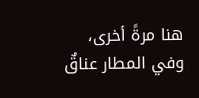هنا مرةً أخرى، وفي المطار عناقٌ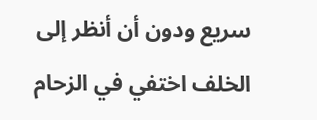سريع ودون أن أنظر إلى الخلف اختفي في الزحام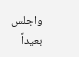واجلس بعيداً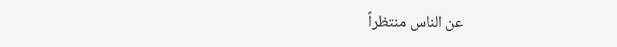عن الناس منتظراً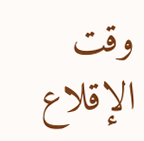وقت الإقلاع